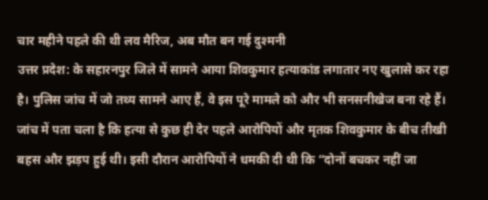चार महीने पहले की थी लव मैरिज, अब मौत बन गई दुश्मनी
उत्तर प्रदेश: के सहारनपुर जिले में सामने आया शिवकुमार हत्याकांड लगातार नए खुलासे कर रहा है। पुलिस जांच में जो तथ्य सामने आए हैं, वे इस पूरे मामले को और भी सनसनीखेज बना रहे हैं। जांच में पता चला है कि हत्या से कुछ ही देर पहले आरोपियों और मृतक शिवकुमार के बीच तीखी बहस और झड़प हुई थी। इसी दौरान आरोपियों ने धमकी दी थी कि “दोनों बचकर नहीं जा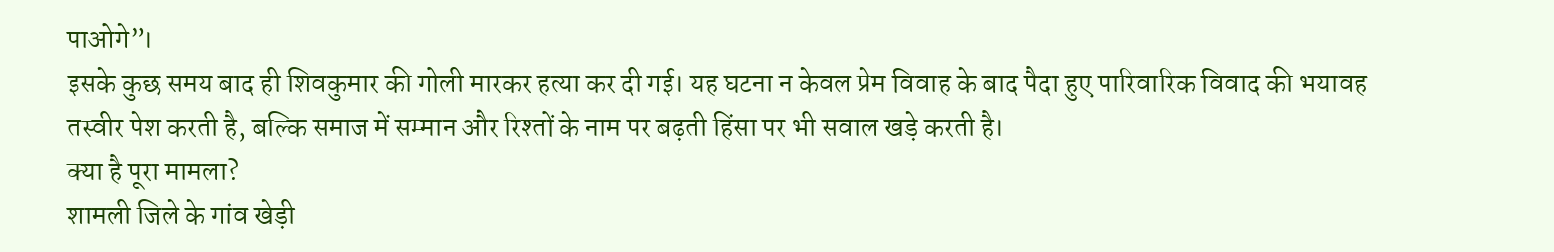पाओगे”।
इसके कुछ समय बाद ही शिवकुमार की गोली मारकर हत्या कर दी गई। यह घटना न केवल प्रेम विवाह के बाद पैदा हुए पारिवारिक विवाद की भयावह तस्वीर पेश करती है, बल्कि समाज में सम्मान और रिश्तों के नाम पर बढ़ती हिंसा पर भी सवाल खड़े करती है।
क्या है पूरा मामला?
शामली जिले के गांव खेड़ी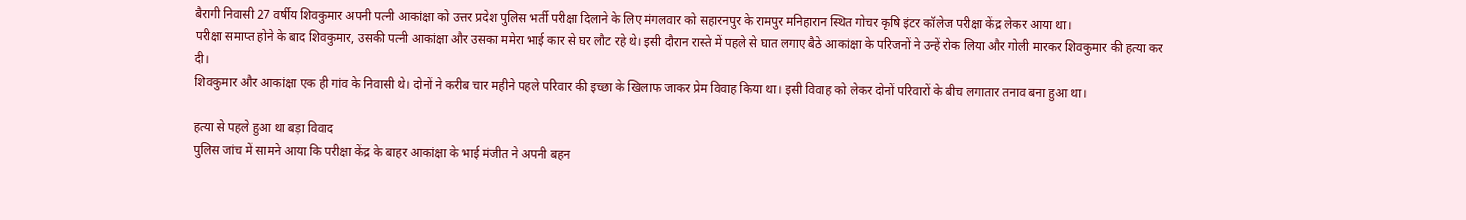बैरागी निवासी 27 वर्षीय शिवकुमार अपनी पत्नी आकांक्षा को उत्तर प्रदेश पुलिस भर्ती परीक्षा दिलाने के लिए मंगलवार को सहारनपुर के रामपुर मनिहारान स्थित गोचर कृषि इंटर कॉलेज परीक्षा केंद्र लेकर आया था।
परीक्षा समाप्त होने के बाद शिवकुमार, उसकी पत्नी आकांक्षा और उसका ममेरा भाई कार से घर लौट रहे थे। इसी दौरान रास्ते में पहले से घात लगाए बैठे आकांक्षा के परिजनों ने उन्हें रोक लिया और गोली मारकर शिवकुमार की हत्या कर दी।
शिवकुमार और आकांक्षा एक ही गांव के निवासी थे। दोनों ने करीब चार महीने पहले परिवार की इच्छा के खिलाफ जाकर प्रेम विवाह किया था। इसी विवाह को लेकर दोनों परिवारों के बीच लगातार तनाव बना हुआ था।

हत्या से पहले हुआ था बड़ा विवाद
पुलिस जांच में सामने आया कि परीक्षा केंद्र के बाहर आकांक्षा के भाई मंजीत ने अपनी बहन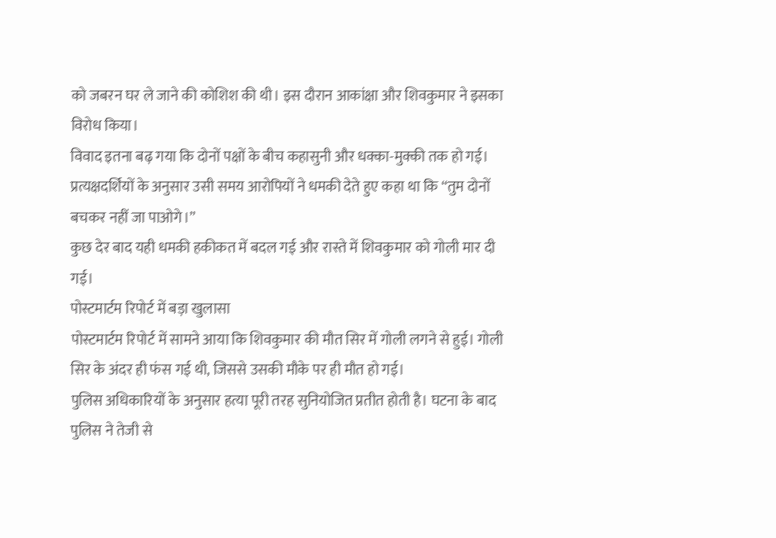को जबरन घर ले जाने की कोशिश की थी। इस दौरान आकांक्षा और शिवकुमार ने इसका विरोध किया।
विवाद इतना बढ़ गया कि दोनों पक्षों के बीच कहासुनी और धक्का-मुक्की तक हो गई। प्रत्यक्षदर्शियों के अनुसार उसी समय आरोपियों ने धमकी देते हुए कहा था कि “तुम दोनों बचकर नहीं जा पाओगे।”
कुछ देर बाद यही धमकी हकीकत में बदल गई और रास्ते में शिवकुमार को गोली मार दी गई।
पोस्टमार्टम रिपोर्ट में बड़ा खुलासा
पोस्टमार्टम रिपोर्ट में सामने आया कि शिवकुमार की मौत सिर में गोली लगने से हुई। गोली सिर के अंदर ही फंस गई थी, जिससे उसकी मौके पर ही मौत हो गई।
पुलिस अधिकारियों के अनुसार हत्या पूरी तरह सुनियोजित प्रतीत होती है। घटना के बाद पुलिस ने तेजी से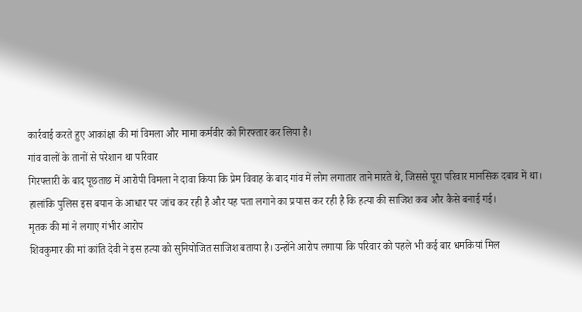कार्रवाई करते हुए आकांक्षा की मां विमला और मामा कर्मवीर को गिरफ्तार कर लिया है।
गांव वालों के तानों से परेशान था परिवार
गिरफ्तारी के बाद पूछताछ में आरोपी विमला ने दावा किया कि प्रेम विवाह के बाद गांव में लोग लगातार ताने मारते थे, जिससे पूरा परिवार मानसिक दबाव में था।
हालांकि पुलिस इस बयान के आधार पर जांच कर रही है और यह पता लगाने का प्रयास कर रही है कि हत्या की साजिश कब और कैसे बनाई गई।
मृतक की मां ने लगाए गंभीर आरोप
शिवकुमार की मां कांति देवी ने इस हत्या को सुनियोजित साजिश बताया है। उन्होंने आरोप लगाया कि परिवार को पहले भी कई बार धमकियां मिल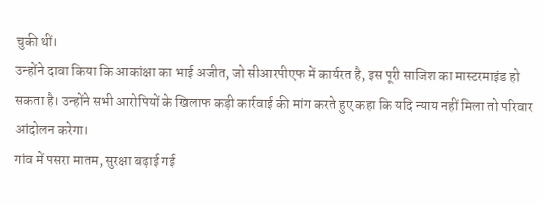चुकी थीं।
उन्होंने दावा किया कि आकांक्षा का भाई अजीत, जो सीआरपीएफ में कार्यरत है, इस पूरी साजिश का मास्टरमाइंड हो सकता है। उन्होंने सभी आरोपियों के खिलाफ कड़ी कार्रवाई की मांग करते हुए कहा कि यदि न्याय नहीं मिला तो परिवार आंदोलन करेगा।
गांव में पसरा मातम, सुरक्षा बढ़ाई गई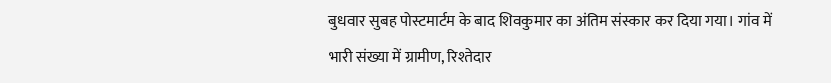बुधवार सुबह पोस्टमार्टम के बाद शिवकुमार का अंतिम संस्कार कर दिया गया। गांव में भारी संख्या में ग्रामीण, रिश्तेदार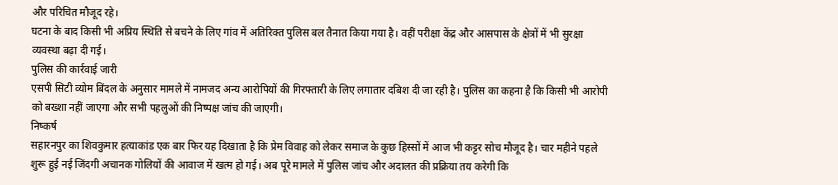और परिचित मौजूद रहे।
घटना के बाद किसी भी अप्रिय स्थिति से बचने के लिए गांव में अतिरिक्त पुलिस बल तैनात किया गया है। वहीं परीक्षा केंद्र और आसपास के क्षेत्रों में भी सुरक्षा व्यवस्था बढ़ा दी गई।
पुलिस की कार्रवाई जारी
एसपी सिटी व्योम बिंदल के अनुसार मामले में नामजद अन्य आरोपियों की गिरफ्तारी के लिए लगातार दबिश दी जा रही है। पुलिस का कहना है कि किसी भी आरोपी को बख्शा नहीं जाएगा और सभी पहलुओं की निष्पक्ष जांच की जाएगी।
निष्कर्ष
सहारनपुर का शिवकुमार हत्याकांड एक बार फिर यह दिखाता है कि प्रेम विवाह को लेकर समाज के कुछ हिस्सों में आज भी कट्टर सोच मौजूद है। चार महीने पहले शुरू हुई नई जिंदगी अचानक गोलियों की आवाज में खत्म हो गई। अब पूरे मामले में पुलिस जांच और अदालत की प्रक्रिया तय करेगी कि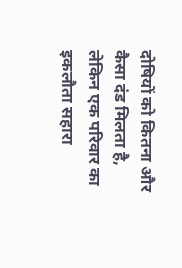दोषियों को कितना और कैसा दंड मिलता है, लेकिन एक परिवार का इकलौता सहारा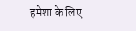हमेशा के लिए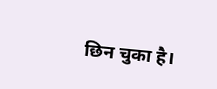छिन चुका है।